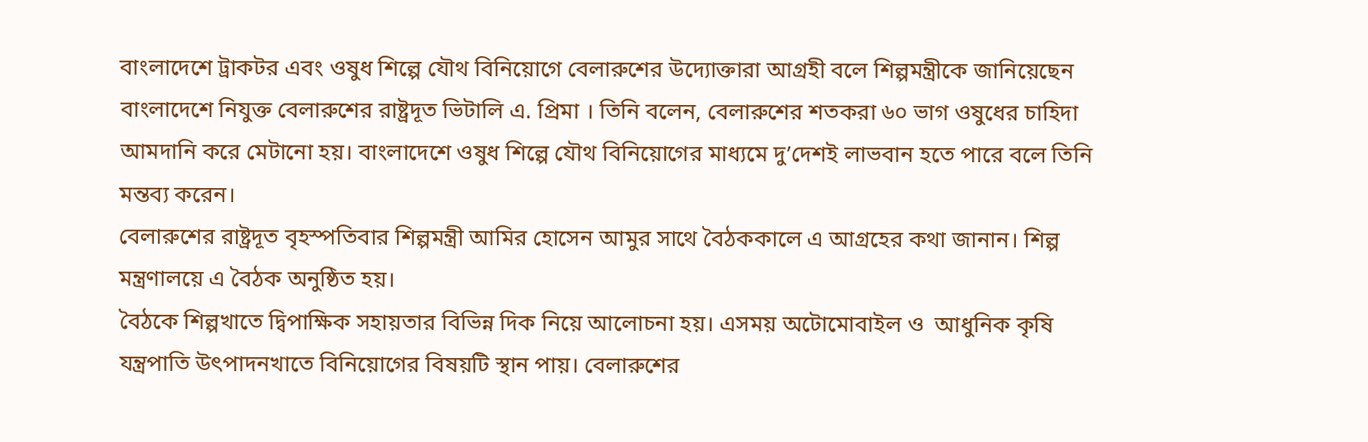বাংলাদেশে ট্রাকটর এবং ওষুধ শিল্পে যৌথ বিনিয়োগে বেলারুশের উদ্যোক্তারা আগ্রহী বলে শিল্পমন্ত্রীকে জানিয়েছেন বাংলাদেশে নিযুক্ত বেলারুশের রাষ্ট্রদূত ভিটালি এ. প্রিমা । তিনি বলেন, বেলারুশের শতকরা ৬০ ভাগ ওষুধের চাহিদা আমদানি করে মেটানো হয়। বাংলাদেশে ওষুধ শিল্পে যৌথ বিনিয়োগের মাধ্যমে দু’দেশই লাভবান হতে পারে বলে তিনি মন্তব্য করেন।
বেলারুশের রাষ্ট্রদূত বৃহস্পতিবার শিল্পমন্ত্রী আমির হোসেন আমুর সাথে বৈঠককালে এ আগ্রহের কথা জানান। শিল্প মন্ত্রণালয়ে এ বৈঠক অনুষ্ঠিত হয়।
বৈঠকে শিল্পখাতে দ্বিপাক্ষিক সহায়তার বিভিন্ন দিক নিয়ে আলোচনা হয়। এসময় অটোমোবাইল ও  আধুনিক কৃষি যন্ত্রপাতি উৎপাদনখাতে বিনিয়োগের বিষয়টি স্থান পায়। বেলারুশের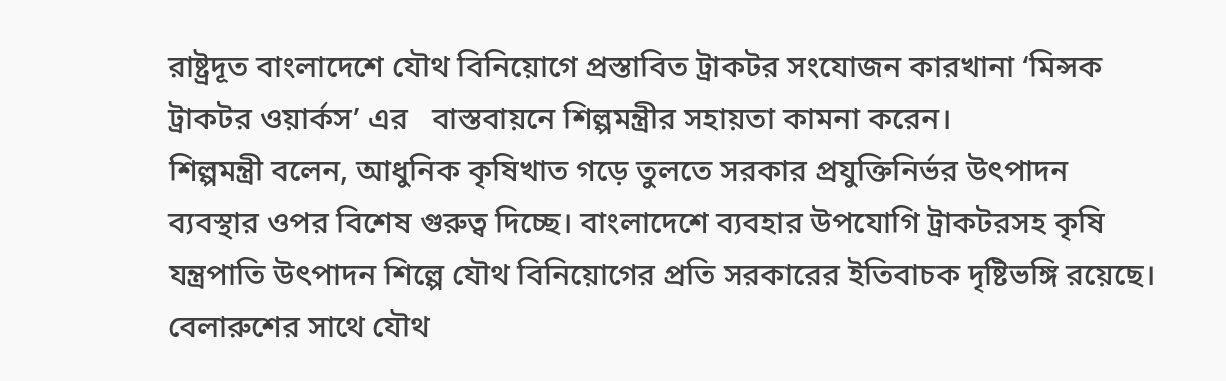রাষ্ট্রদূত বাংলাদেশে যৌথ বিনিয়োগে প্রস্তাবিত ট্রাকটর সংযোজন কারখানা ‘মিন্সক ট্রাকটর ওয়ার্কস’ এর   বাস্তবায়নে শিল্পমন্ত্রীর সহায়তা কামনা করেন।
শিল্পমন্ত্রী বলেন, আধুনিক কৃষিখাত গড়ে তুলতে সরকার প্রযুক্তিনির্ভর উৎপাদন ব্যবস্থার ওপর বিশেষ গুরুত্ব দিচ্ছে। বাংলাদেশে ব্যবহার উপযোগি ট্রাকটরসহ কৃষি যন্ত্রপাতি উৎপাদন শিল্পে যৌথ বিনিয়োগের প্রতি সরকারের ইতিবাচক দৃষ্টিভঙ্গি রয়েছে। বেলারুশের সাথে যৌথ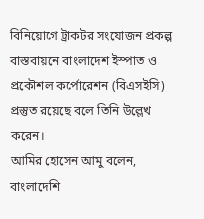বিনিয়োগে ট্রাকটর সংযোজন প্রকল্প বাস্তবায়নে বাংলাদেশ ইস্পাত ও প্রকৌশল কর্পোরেশন (বিএসইসি) প্রস্তুত রয়েছে বলে তিনি উল্লেখ করেন।
আমির হোসেন আমু বলেন, বাংলাদেশি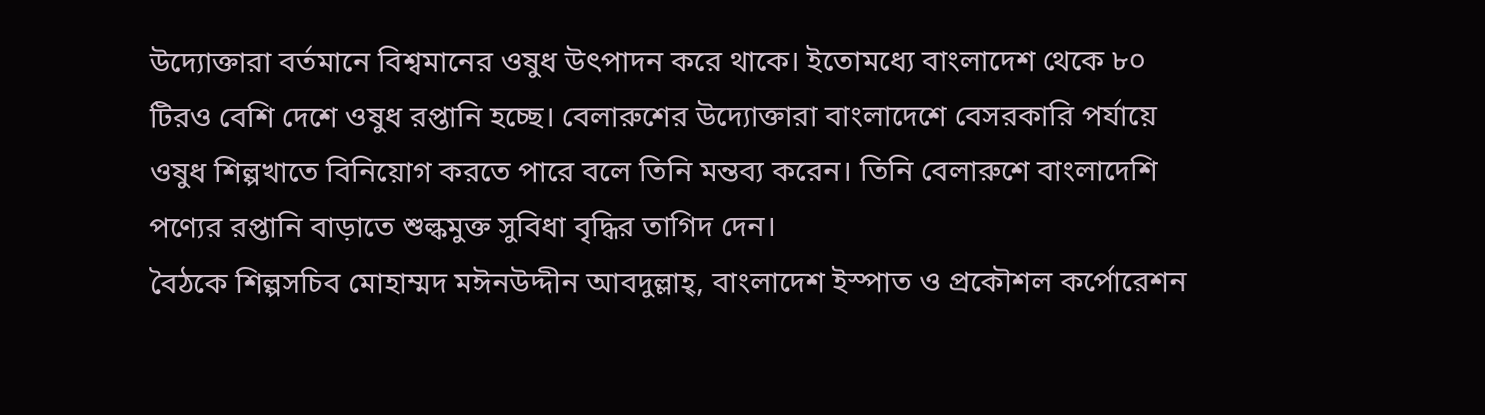উদ্যোক্তারা বর্তমানে বিশ্বমানের ওষুধ উৎপাদন করে থাকে। ইতোমধ্যে বাংলাদেশ থেকে ৮০ টিরও বেশি দেশে ওষুধ রপ্তানি হচ্ছে। বেলারুশের উদ্যোক্তারা বাংলাদেশে বেসরকারি পর্যায়ে ওষুধ শিল্পখাতে বিনিয়োগ করতে পারে বলে তিনি মন্তব্য করেন। তিনি বেলারুশে বাংলাদেশি পণ্যের রপ্তানি বাড়াতে শুল্কমুক্ত সুবিধা বৃদ্ধির তাগিদ দেন।
বৈঠকে শিল্পসচিব মোহাম্মদ মঈনউদ্দীন আবদুল্লাহ্, বাংলাদেশ ইস্পাত ও প্রকৌশল কর্পোরেশন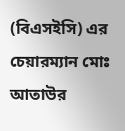(বিএসইসি) এর চেয়ারম্যান মোঃ আতাউর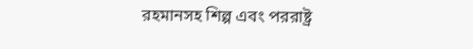রহমানসহ শিল্প এবং পররাষ্ট্র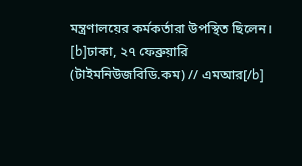মন্ত্রণালয়ের কর্মকর্তারা উপস্থিত ছিলেন।
[b]ঢাকা, ২৭ ফেব্রুয়ারি (টাইমনিউজবিডি.কম) // এমআর[/b]